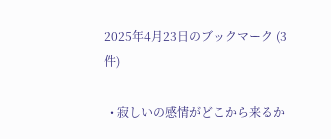2025年4月23日のブックマーク (3件)

  • 寂しいの感情がどこから来るか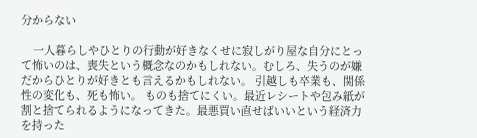分からない

    一人暮らしやひとりの行動が好きなくせに寂しがり屋な自分にとって怖いのは、喪失という概念なのかもしれない。むしろ、失うのが嫌だからひとりが好きとも言えるかもしれない。 引越しも卒業も、関係性の変化も、死も怖い。 ものも捨てにくい。最近レシートや包み紙が割と捨てられるようになってきた。最悪買い直せばいいという経済力を持った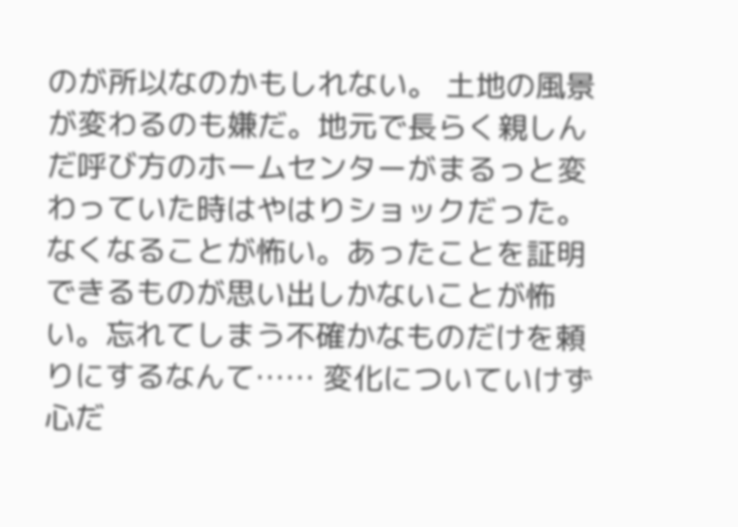のが所以なのかもしれない。 土地の風景が変わるのも嫌だ。地元で長らく親しんだ呼び方のホームセンターがまるっと変わっていた時はやはりショックだった。 なくなることが怖い。あったことを証明できるものが思い出しかないことが怖い。忘れてしまう不確かなものだけを頼りにするなんて…… 変化についていけず心だ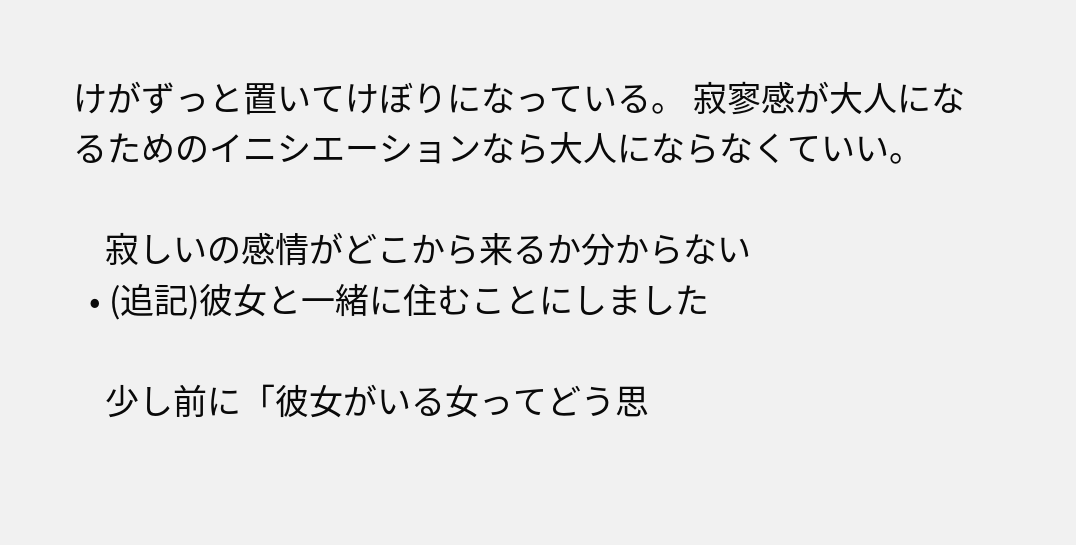けがずっと置いてけぼりになっている。 寂寥感が大人になるためのイニシエーションなら大人にならなくていい。

    寂しいの感情がどこから来るか分からない
  • (追記)彼女と一緒に住むことにしました

    少し前に「彼女がいる女ってどう思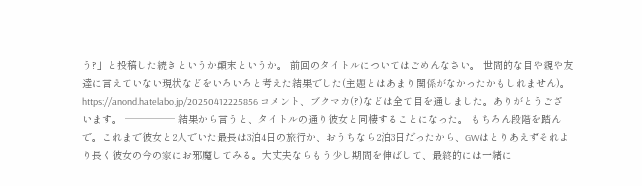う?」と投稿した続きというか顛末というか。 前回のタイトルについてはごめんなさい。 世間的な目や親や友達に言えていない現状などをいろいろと考えた結果でした(主題とはあまり関係がなかったかもしれません)。 https://anond.hatelabo.jp/20250412225856 コメント、ブクマカ(?)などは全て目を通しました。ありがとうございます。 ───── 結果から言うと、タイトルの通り彼女と同棲することになった。 もちろん段階を踏んで。これまで彼女と2人でいた最長は3泊4日の旅行か、おうちなら2泊3日だったから、GWはとりあえずそれより長く彼女の今の家にお邪魔してみる。大丈夫ならもう少し期間を伸ばして、最終的には一緒に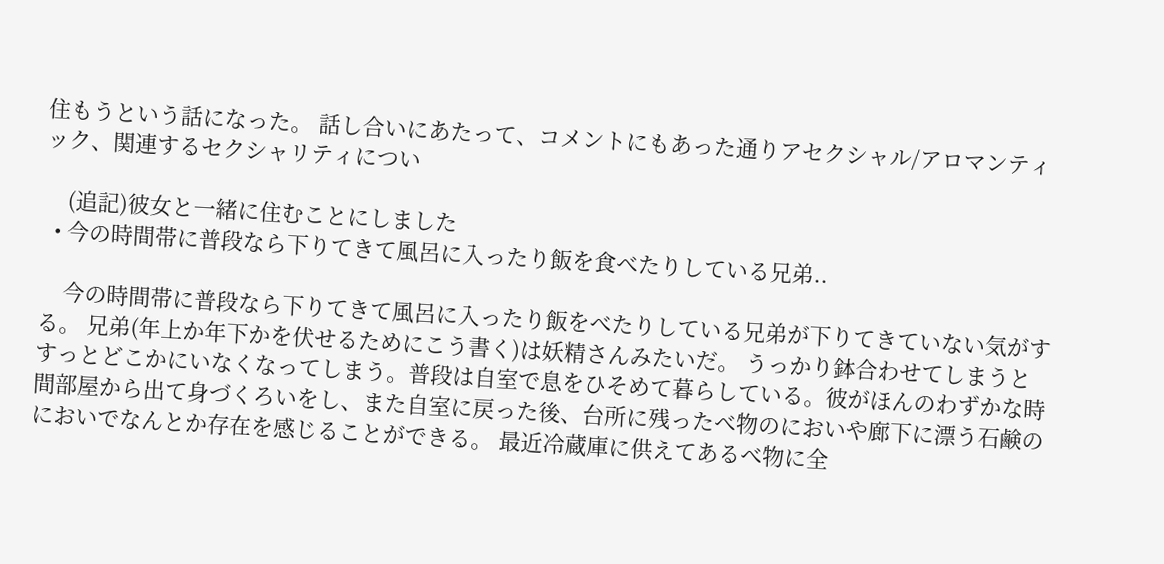住もうという話になった。 話し合いにあたって、コメントにもあった通りアセクシャル/アロマンティック、関連するセクシャリティについ

    (追記)彼女と一緒に住むことにしました
  • 今の時間帯に普段なら下りてきて風呂に入ったり飯を食べたりしている兄弟..

    今の時間帯に普段なら下りてきて風呂に入ったり飯をべたりしている兄弟が下りてきていない気がする。 兄弟(年上か年下かを伏せるためにこう書く)は妖精さんみたいだ。 うっかり鉢合わせてしまうとすっとどこかにいなくなってしまう。普段は自室で息をひそめて暮らしている。彼がほんのわずかな時間部屋から出て身づくろいをし、また自室に戻った後、台所に残ったべ物のにおいや廊下に漂う石鹸のにおいでなんとか存在を感じることができる。 最近冷蔵庫に供えてあるべ物に全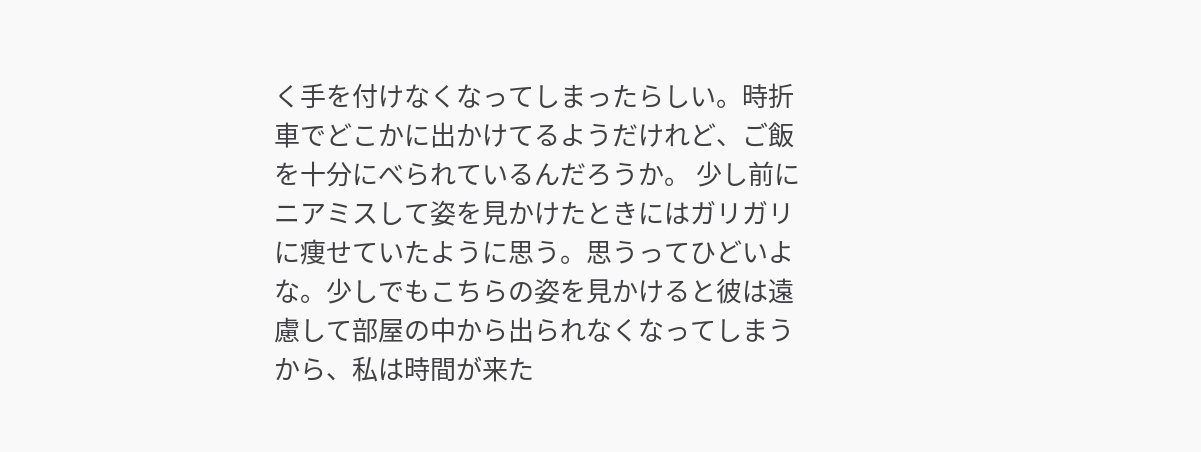く手を付けなくなってしまったらしい。時折車でどこかに出かけてるようだけれど、ご飯を十分にべられているんだろうか。 少し前にニアミスして姿を見かけたときにはガリガリに痩せていたように思う。思うってひどいよな。少しでもこちらの姿を見かけると彼は遠慮して部屋の中から出られなくなってしまうから、私は時間が来た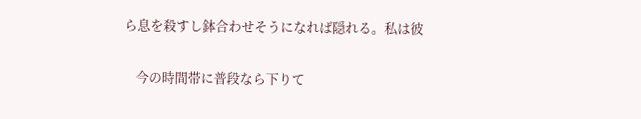ら息を殺すし鉢合わせそうになれば隠れる。私は彼

    今の時間帯に普段なら下りて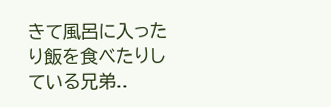きて風呂に入ったり飯を食べたりしている兄弟..